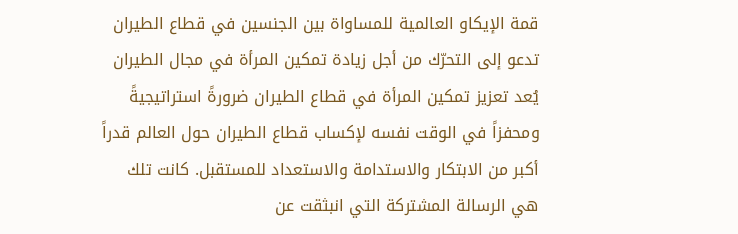قمة الإيكاو العالمية للمساواة بين الجنسين في قطاع الطيران تدعو إلى التحرّك من أجل زيادة تمكين المرأة في مجال الطيران
يُعد تعزيز تمكين المرأة في قطاع الطيران ضرورةً استراتيجيةً ومحفزاً في الوقت نفسه لإكساب قطاع الطيران حول العالم قدراً أكبر من الابتكار والاستدامة والاستعداد للمستقبل. كانت تلك هي الرسالة المشتركة التي انبثقت عن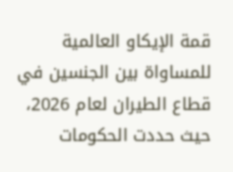قمة الإيكاو العالمية للمساواة بين الجنسين في قطاع الطيران لعام 2026، حيث حددت الحكومات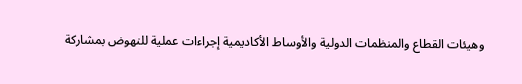وهيئات القطاع والمنظمات الدولية والأوساط الأكاديمية إجراءات عملية للنهوض بمشاركة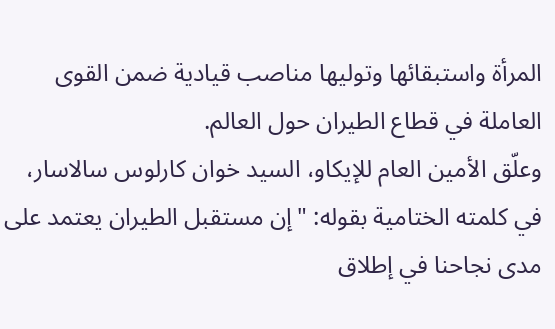المرأة واستبقائها وتوليها مناصب قيادية ضمن القوى العاملة في قطاع الطيران حول العالم.
وعلّق الأمين العام للإيكاو، السيد خوان كارلوس سالاسار، في كلمته الختامية بقوله: "إن مستقبل الطيران يعتمد على مدى نجاحنا في إطلاق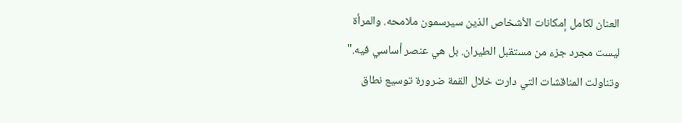العنان لكامل إمكانات الأشخاص الذين سيرسمون ملامحه. والمرأة ليست مجرد جزء من مستقبل الطيران. بل هي عنصر أساسي فيه."
وتناولت المناقشات التي دارت خلال القمة ضرورة توسيع نطاق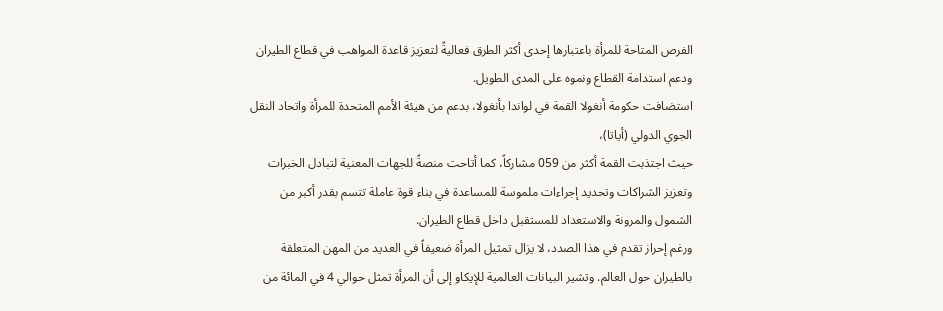الفرص المتاحة للمرأة باعتبارها إحدى أكثر الطرق فعاليةً لتعزيز قاعدة المواهب في قطاع الطيران ودعم استدامة القطاع ونموه على المدى الطويل.
استضافت حكومة أنغولا القمة في لواندا بأنغولا، بدعم من هيئة الأمم المتحدة للمرأة واتحاد النقل الجوي الدولي (أياتا)،
حيث اجتذبت القمة أكثر من 059 مشاركاً، كما أتاحت منصةً للجهات المعنية لتبادل الخبرات وتعزيز الشراكات وتحديد إجراءات ملموسة للمساعدة في بناء قوة عاملة تتسم بقدر أكبر من الشمول والمرونة والاستعداد للمستقبل داخل قطاع الطيران.
ورغم إحراز تقدم في هذا الصدد، لا يزال تمثيل المرأة ضعيفاً في العديد من المهن المتعلقة بالطيران حول العالم. وتشير البيانات العالمية للإيكاو إلى أن المرأة تمثل حوالي 4 في المائة من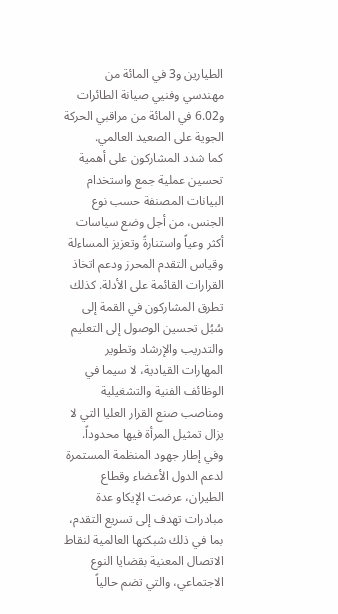الطيارين و3 في المائة من مهندسي وفنيي صيانة الطائرات و6.02 في المائة من مراقبي الحركة الجوية على الصعيد العالمي.
كما شدد المشاركون على أهمية تحسين عملية جمع واستخدام البيانات المصنفة حسب نوع الجنس، من أجل وضع سياسات أكثر وعياً واستنارةً وتعزيز المساءلة وقياس التقدم المحرز ودعم اتخاذ القرارات القائمة على الأدلة. كذلك تطرق المشاركون في القمة إلى سُبُل تحسين الوصول إلى التعليم والتدريب والإرشاد وتطوير المهارات القيادية، لا سيما في الوظائف الفنية والتشغيلية ومناصب صنع القرار العليا التي لا يزال تمثيل المرأة فيها محدوداً.
وفي إطار جهود المنظمة المستمرة لدعم الدول الأعضاء وقطاع الطيران، عرضت الإيكاو عدة مبادرات تهدف إلى تسريع التقدم، بما في ذلك شبكتها العالمية لنقاط الاتصال المعنية بقضايا النوع الاجتماعي، والتي تضم حالياً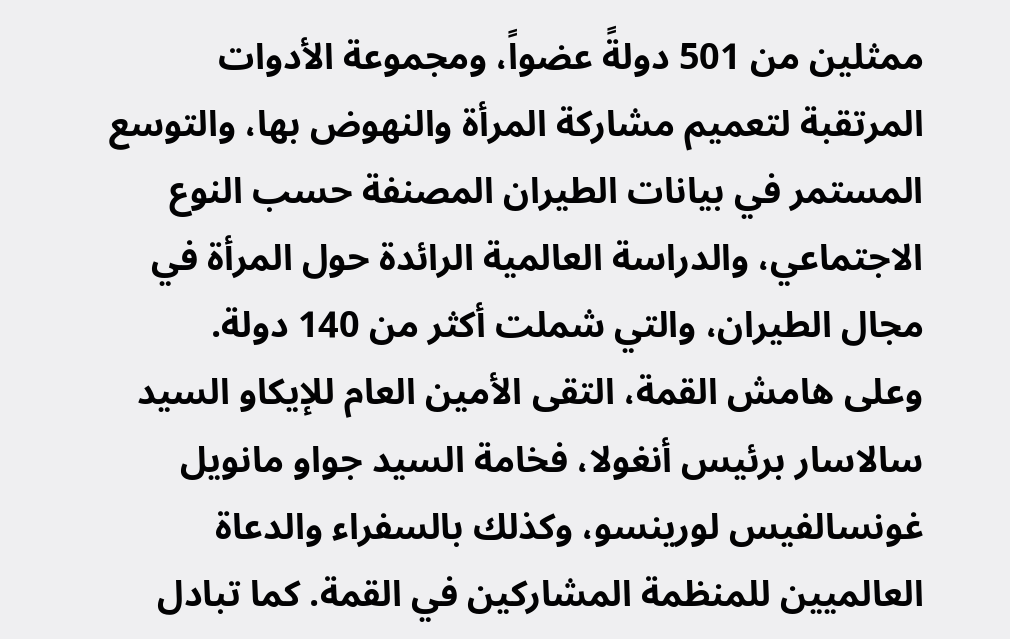ممثلين من 501 دولةً عضواً، ومجموعة الأدوات المرتقبة لتعميم مشاركة المرأة والنهوض بها، والتوسع المستمر في بيانات الطيران المصنفة حسب النوع الاجتماعي، والدراسة العالمية الرائدة حول المرأة في مجال الطيران، والتي شملت أكثر من 140 دولة.
وعلى هامش القمة، التقى الأمين العام للإيكاو السيد سالاسار برئيس أنغولا، فخامة السيد جواو مانويل غونسالفيس لورينسو، وكذلك بالسفراء والدعاة العالميين للمنظمة المشاركين في القمة. كما تبادل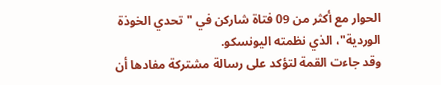الحوار مع أكثر من 09 فتاة شاركن في "تحدي الخوذة الوردية"، الذي نظمته اليونسكو.
وقد جاءت القمة لتؤكد على رسالة مشتركة مفادها أن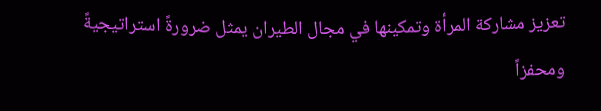تعزيز مشاركة المرأة وتمكينها في مجال الطيران يمثل ضرورةً استراتيجيةً ومحفزاً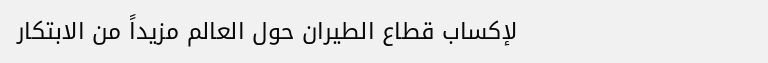لإكساب قطاع الطيران حول العالم مزيداً من الابتكار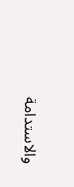والاستدامة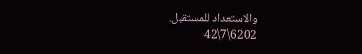والاستعداد للمستقبل.
6202\7\42